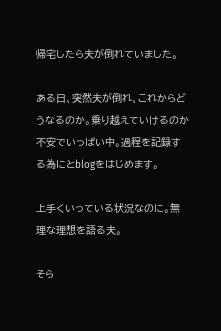帰宅したら夫が倒れていました。

ある日、突然夫が倒れ、これからどうなるのか。乗り越えていけるのか不安でいっぱい中。過程を記録する為にとblogをはじめます。

上手くいっている状況なのに。無理な理想を語る夫。

そら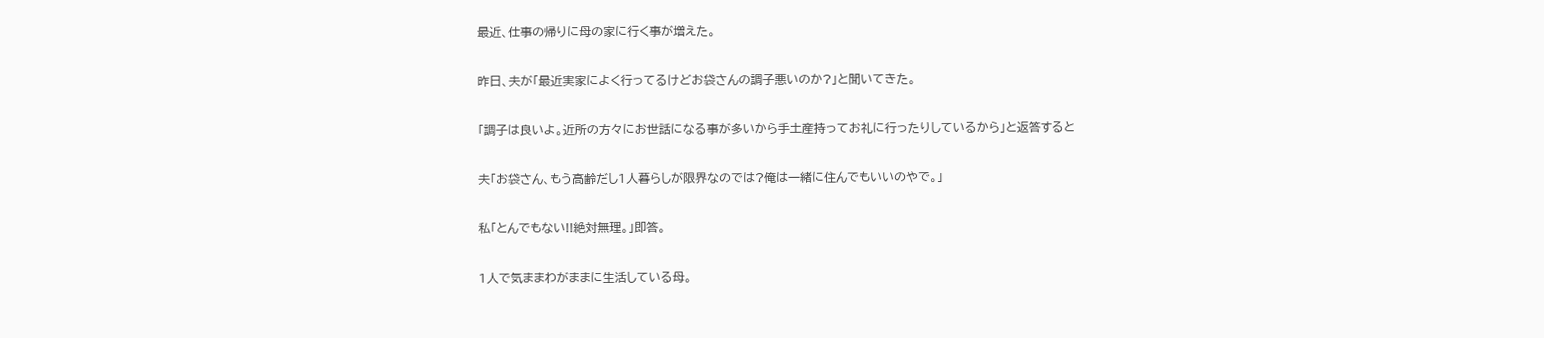最近、仕事の帰りに母の家に行く事が増えた。


昨日、夫が「最近実家によく行ってるけどお袋さんの調子悪いのか?」と聞いてきた。


「調子は良いよ。近所の方々にお世話になる事が多いから手土産持ってお礼に行ったりしているから」と返答すると


夫「お袋さん、もう高齢だし1人暮らしが限界なのでは?俺は一緒に住んでもいいのやで。」


私「とんでもない!!絶対無理。」即答。


1人で気ままわがままに生活している母。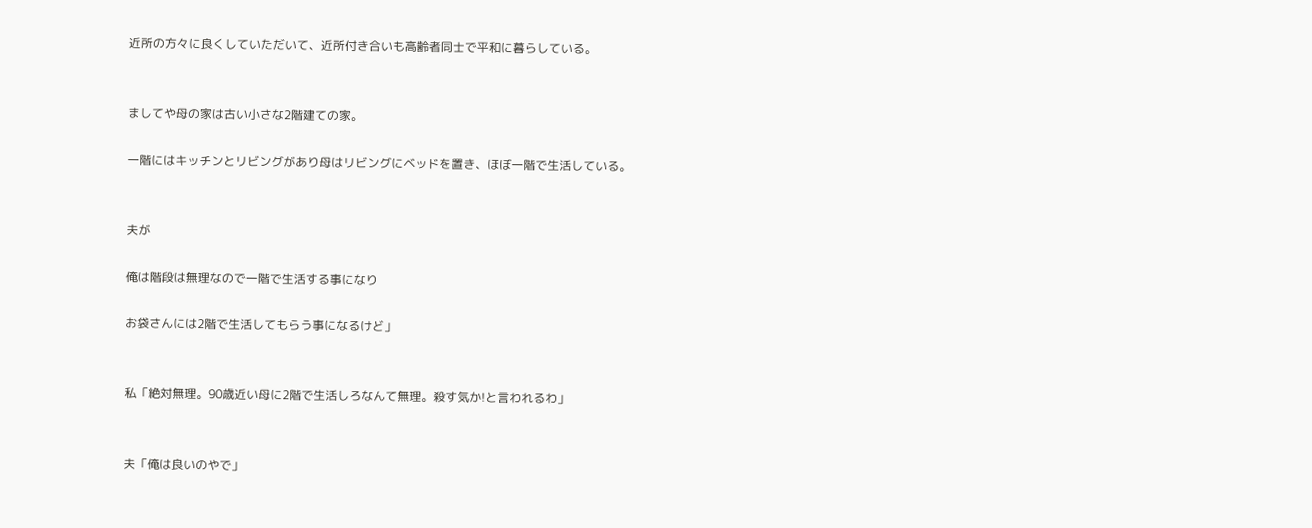近所の方々に良くしていただいて、近所付き合いも高齢者同士で平和に暮らしている。


ましてや母の家は古い小さな2階建ての家。

一階にはキッチンとリビングがあり母はリビングにベッドを置き、ほぼ一階で生活している。


夫が

俺は階段は無理なので一階で生活する事になり

お袋さんには2階で生活してもらう事になるけど」


私「絶対無理。90歳近い母に2階で生活しろなんて無理。殺す気か!と言われるわ」


夫「俺は良いのやで」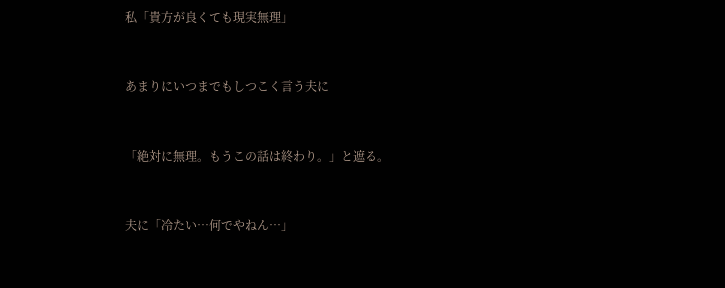私「貴方が良くても現実無理」


あまりにいつまでもしつこく言う夫に


「絶対に無理。もうこの話は終わり。」と遮る。


夫に「冷たい…何でやねん…」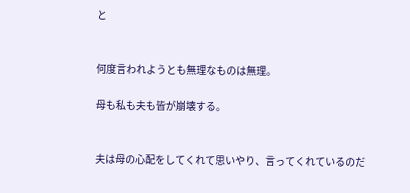と


何度言われようとも無理なものは無理。

母も私も夫も皆が崩壊する。


夫は母の心配をしてくれて思いやり、言ってくれているのだ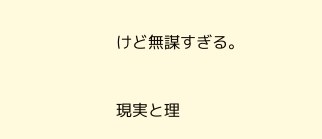けど無謀すぎる。


現実と理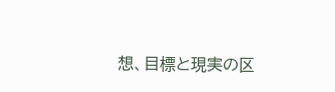想、目標と現実の区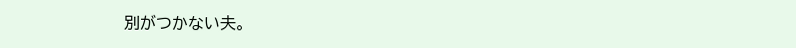別がつかない夫。